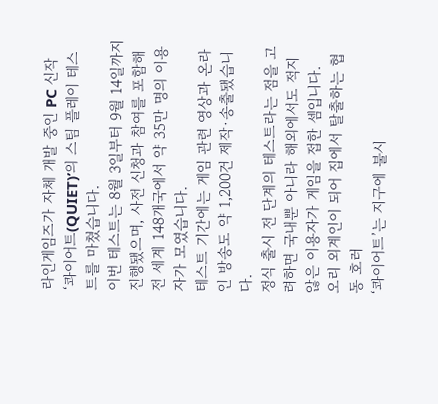라인게임즈가 자체 개발 중인 PC 신작 ‘콰이어트(QUIET)’의 스팀 플레이 테스트를 마쳤습니다.
이번 테스트는 8월 3일부터 9월 14일까지 진행됐으며, 사전 신청과 참여를 포함해 전 세계 148개국에서 약 35만 명의 이용자가 모였습니다.
테스트 기간에는 게임 관련 영상과 온라인 방송도 약 1,200건 제작·송출됐습니다.
정식 출시 전 단계의 테스트라는 점을 고려하면 국내뿐 아니라 해외에서도 적지 않은 이용자가 게임을 접한 셈입니다.
오리 외계인이 되어 집에서 탈출하는 협동 호러
‘콰이어트’는 지구에 불시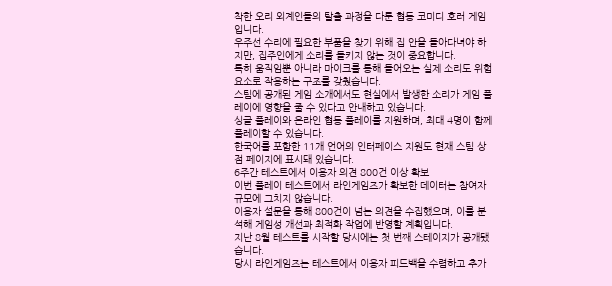착한 오리 외계인들의 탈출 과정을 다룬 협동 코미디 호러 게임입니다.
우주선 수리에 필요한 부품을 찾기 위해 집 안을 돌아다녀야 하지만, 집주인에게 소리를 들키지 않는 것이 중요합니다.
특히 움직임뿐 아니라 마이크를 통해 들어오는 실제 소리도 위험 요소로 작용하는 구조를 갖췄습니다.
스팀에 공개된 게임 소개에서도 현실에서 발생한 소리가 게임 플레이에 영향을 줄 수 있다고 안내하고 있습니다.
싱글 플레이와 온라인 협동 플레이를 지원하며, 최대 4명이 함께 플레이할 수 있습니다.
한국어를 포함한 11개 언어의 인터페이스 지원도 현재 스팀 상점 페이지에 표시돼 있습니다.
6주간 테스트에서 이용자 의견 800건 이상 확보
이번 플레이 테스트에서 라인게임즈가 확보한 데이터는 참여자 규모에 그치지 않습니다.
이용자 설문을 통해 800건이 넘는 의견을 수집했으며, 이를 분석해 게임성 개선과 최적화 작업에 반영할 계획입니다.
지난 8월 테스트를 시작할 당시에는 첫 번째 스테이지가 공개됐습니다.
당시 라인게임즈는 테스트에서 이용자 피드백을 수렴하고 추가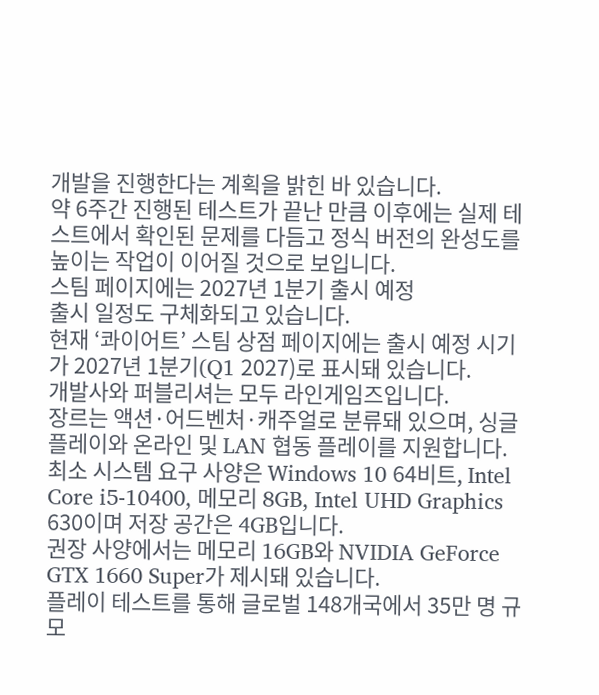개발을 진행한다는 계획을 밝힌 바 있습니다.
약 6주간 진행된 테스트가 끝난 만큼 이후에는 실제 테스트에서 확인된 문제를 다듬고 정식 버전의 완성도를 높이는 작업이 이어질 것으로 보입니다.
스팀 페이지에는 2027년 1분기 출시 예정
출시 일정도 구체화되고 있습니다.
현재 ‘콰이어트’ 스팀 상점 페이지에는 출시 예정 시기가 2027년 1분기(Q1 2027)로 표시돼 있습니다.
개발사와 퍼블리셔는 모두 라인게임즈입니다.
장르는 액션·어드벤처·캐주얼로 분류돼 있으며, 싱글 플레이와 온라인 및 LAN 협동 플레이를 지원합니다.
최소 시스템 요구 사양은 Windows 10 64비트, Intel Core i5-10400, 메모리 8GB, Intel UHD Graphics 630이며 저장 공간은 4GB입니다.
권장 사양에서는 메모리 16GB와 NVIDIA GeForce GTX 1660 Super가 제시돼 있습니다.
플레이 테스트를 통해 글로벌 148개국에서 35만 명 규모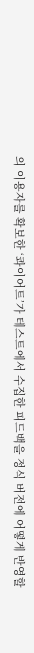의 이용자를 확보한 ‘콰이어트’가 테스트에서 수집한 피드백을 정식 버전에 어떻게 반영할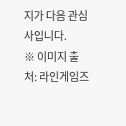지가 다음 관심사입니다.
※ 이미지 출처: 라인게임즈